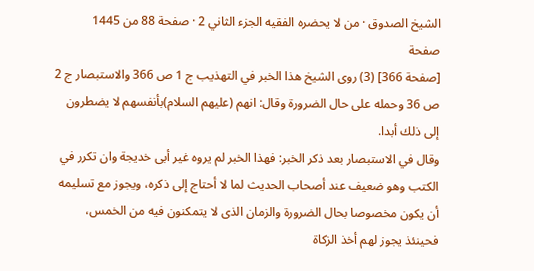الشيخ الصدوق · من لا يحضره الفقيه الجزء الثاني 2 · صفحة 88 من 1445
صفحة
[صفحة 366] (3) روى الشيخ هذا الخبر في التهذيب ج 1 ص 366 والاستبصار ج 2 ص 36 وحمله على حال الضرورة وقال: انهم (عليهم السلام)بأنفسهم لا يضطرون إلى ذلك أبدا.
وقال في الاستبصار بعد ذكر الخبر: فهذا الخبر لم يروه غير أبى خديجة وان تكرر في الكتب وهو ضعيف عند أصحاب الحديث لما لا أحتاج إلى ذكره، ويجوز مع تسليمه أن يكون مخصوصا بحال الضرورة والزمان الذى لا يتمكنون فيه من الخمس، فحينئذ يجوز لهم أخذ الزكاة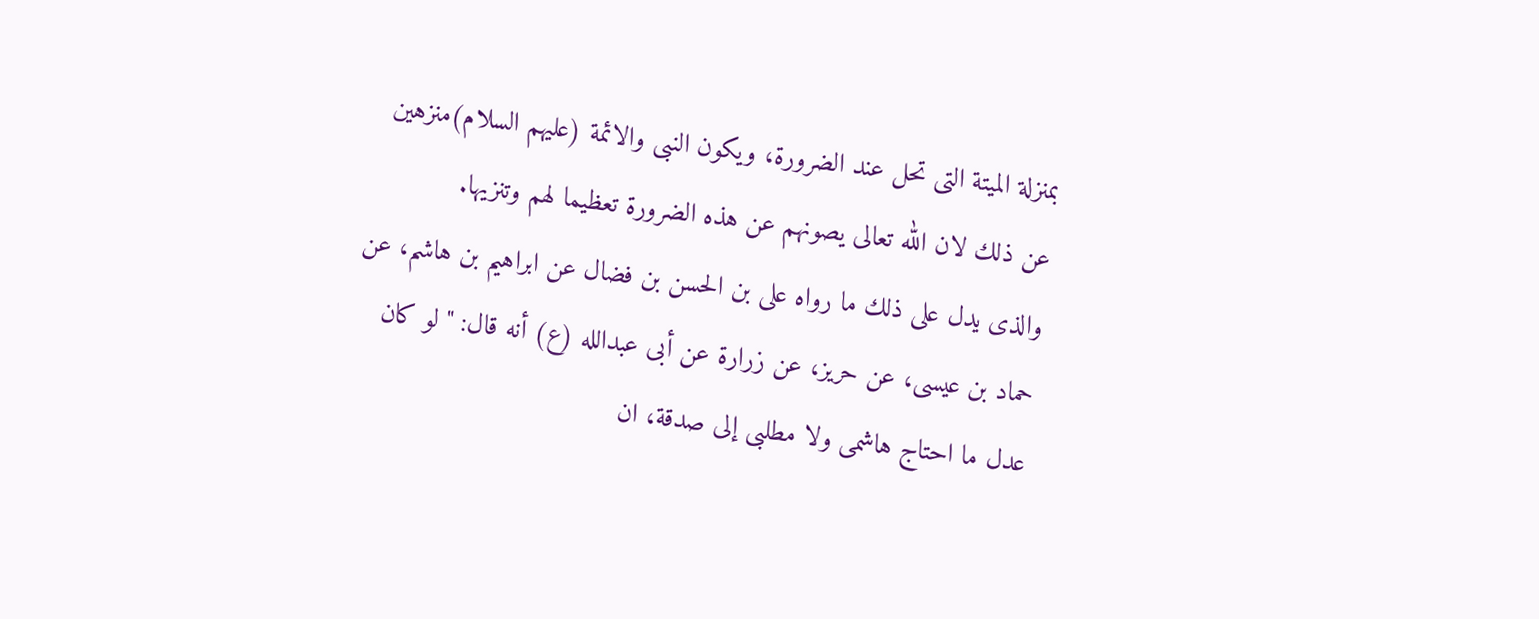بمنزلة الميتة التى تحل عند الضرورة، ويكون النبى والائمة (عليهم السلام)منزهين عن ذلك لان الله تعالى يصونهم عن هذه الضرورة تعظيما لهم وتنزيها.
والذى يدل على ذلك ما رواه على بن الحسن بن فضال عن ابراهيم بن هاشم، عن حماد بن عيسى، عن حريز، عن زرارة عن أبى عبدالله (ع) أنه قال: " لو كان عدل ما احتاج هاشمى ولا مطلبى إلى صدقة، ان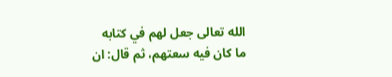الله تعالى جعل لهم في كتابه ما كان فيه سعتهم، ثم قال: ان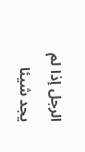الرجل إذا لم يجد شيئا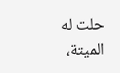حلت له الميتة،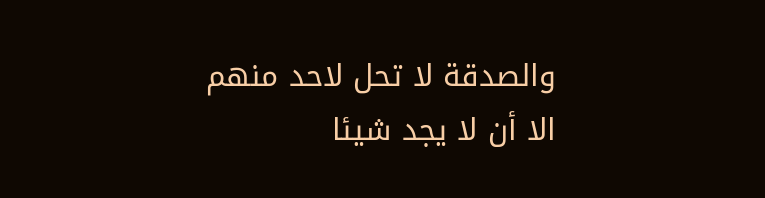والصدقة لا تحل لاحد منهم الا أن لا يجد شيئا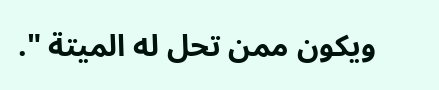ويكون ممن تحل له الميتة ".